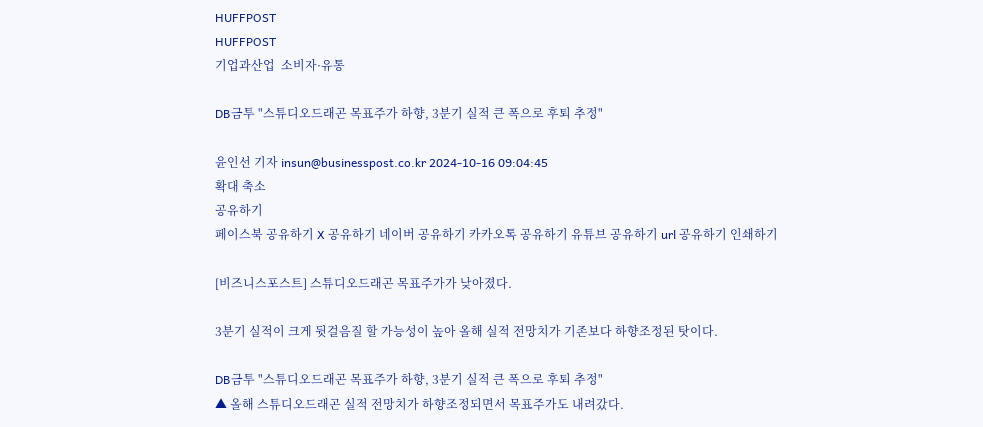HUFFPOST
HUFFPOST
기업과산업  소비자·유통

DB금투 "스튜디오드래곤 목표주가 하향, 3분기 실적 큰 폭으로 후퇴 추정"

윤인선 기자 insun@businesspost.co.kr 2024-10-16 09:04:45
확대 축소
공유하기
페이스북 공유하기 X 공유하기 네이버 공유하기 카카오톡 공유하기 유튜브 공유하기 url 공유하기 인쇄하기

[비즈니스포스트] 스튜디오드래곤 목표주가가 낮아졌다.

3분기 실적이 크게 뒷걸음질 할 가능성이 높아 올해 실적 전망치가 기존보다 하향조정된 탓이다.

DB금투 "스튜디오드래곤 목표주가 하향, 3분기 실적 큰 폭으로 후퇴 추정"
▲ 올해 스튜디오드래곤 실적 전망치가 하향조정되면서 목표주가도 내려갔다.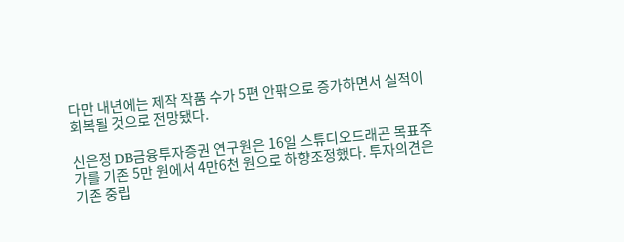다만 내년에는 제작 작품 수가 5편 안팎으로 증가하면서 실적이 회복될 것으로 전망됐다.

신은정 DB금융투자증권 연구원은 16일 스튜디오드래곤 목표주가를 기존 5만 원에서 4만6천 원으로 하향조정했다. 투자의견은 기존 중립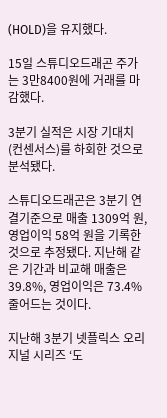(HOLD)을 유지했다.

15일 스튜디오드래곤 주가는 3만8400원에 거래를 마감했다.

3분기 실적은 시장 기대치(컨센서스)를 하회한 것으로 분석됐다.

스튜디오드래곤은 3분기 연결기준으로 매출 1309억 원, 영업이익 58억 원을 기록한 것으로 추정됐다. 지난해 같은 기간과 비교해 매출은 39.8%, 영업이익은 73.4% 줄어드는 것이다.

지난해 3분기 넷플릭스 오리지널 시리즈 ‘도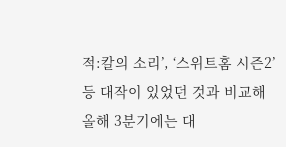적:칼의 소리’, ‘스위트홈 시즌2’ 등 대작이 있었던 것과 비교해 올해 3분기에는 대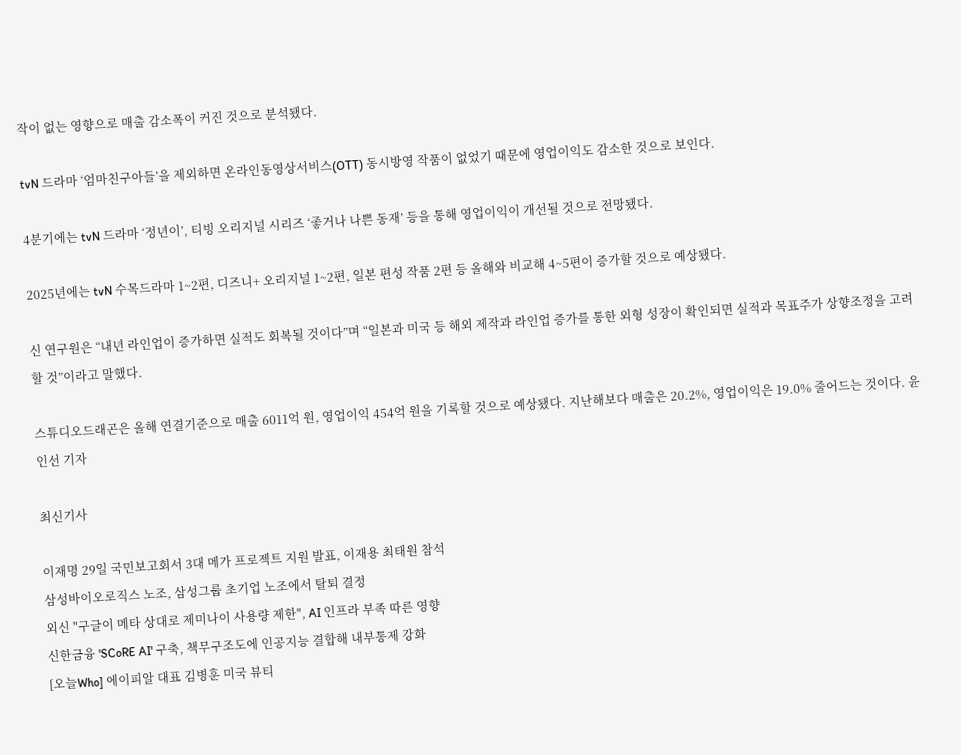작이 없는 영향으로 매출 감소폭이 커진 것으로 분석됐다.

tvN 드라마 ‘엄마친구아들’을 제외하면 온라인동영상서비스(OTT) 동시방영 작품이 없었기 때문에 영업이익도 감소한 것으로 보인다.

4분기에는 tvN 드라마 ‘정년이’, 티빙 오리지널 시리즈 ‘좋거나 나쁜 동재’ 등을 통해 영업이익이 개선될 것으로 전망됐다.

2025년에는 tvN 수목드라마 1~2편, 디즈니+ 오리지널 1~2편, 일본 편성 작품 2편 등 올해와 비교해 4~5편이 증가할 것으로 예상됐다.

신 연구원은 “내년 라인업이 증가하면 실적도 회복될 것이다”며 “일본과 미국 등 해외 제작과 라인업 증가를 통한 외형 성장이 확인되면 실적과 목표주가 상향조정을 고려할 것”이라고 말했다.

스튜디오드래곤은 올해 연결기준으로 매출 6011억 원, 영업이익 454억 원을 기록할 것으로 예상됐다. 지난해보다 매출은 20.2%, 영업이익은 19.0% 줄어드는 것이다. 윤인선 기자

최신기사

이재명 29일 국민보고회서 3대 메가 프로젝트 지원 발표, 이재용 최태원 참석
삼성바이오로직스 노조, 삼성그룹 초기업 노조에서 탈퇴 결정
외신 "구글이 메타 상대로 제미나이 사용량 제한", AI 인프라 부족 따른 영향
신한금융 'SCoRE AI' 구축, 책무구조도에 인공지능 결합해 내부통제 강화
[오늘Who] 에이피알 대표 김병훈 미국 뷰티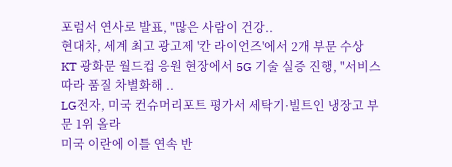포럼서 연사로 발표, "많은 사람이 건강..
현대차, 세계 최고 광고제 '칸 라이언즈'에서 2개 부문 수상
KT 광화문 월드컵 응원 현장에서 5G 기술 실증 진행, "서비스 따라 품질 차별화해 ..
LG전자, 미국 컨슈머리포트 평가서 세탁기·빌트인 냉장고 부문 1위 올라
미국 이란에 이틀 연속 반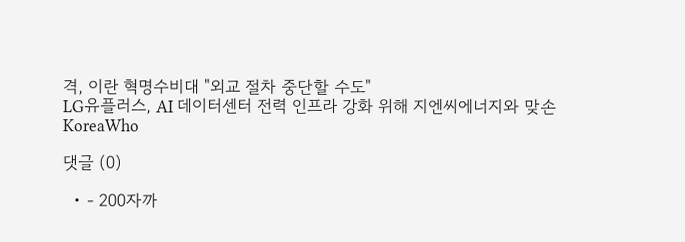격, 이란 혁명수비대 "외교 절차 중단할 수도"
LG유플러스, AI 데이터센터 전력 인프라 강화 위해 지엔씨에너지와 맞손
KoreaWho

댓글 (0)

  • - 200자까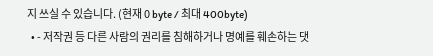지 쓰실 수 있습니다. (현재 0 byte / 최대 400byte)
  • - 저작권 등 다른 사람의 권리를 침해하거나 명예를 훼손하는 댓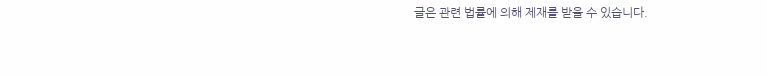글은 관련 법률에 의해 제재를 받을 수 있습니다.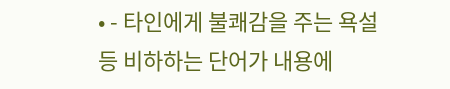• - 타인에게 불쾌감을 주는 욕설 등 비하하는 단어가 내용에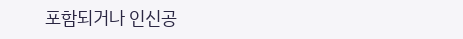포함되거나 인신공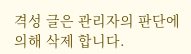격성 글은 관리자의 판단에 의해 삭제 합니다.